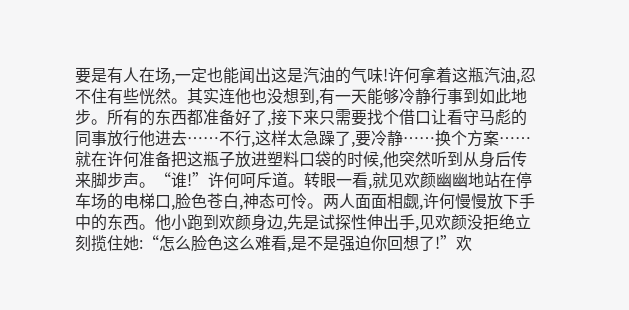要是有人在场,一定也能闻出这是汽油的气味!许何拿着这瓶汽油,忍不住有些恍然。其实连他也没想到,有一天能够冷静行事到如此地步。所有的东西都准备好了,接下来只需要找个借口让看守马彪的同事放行他进去……不行,这样太急躁了,要冷静……换个方案……就在许何准备把这瓶子放进塑料口袋的时候,他突然听到从身后传来脚步声。“谁!”许何呵斥道。转眼一看,就见欢颜幽幽地站在停车场的电梯口,脸色苍白,神态可怜。两人面面相觑,许何慢慢放下手中的东西。他小跑到欢颜身边,先是试探性伸出手,见欢颜没拒绝立刻揽住她:“怎么脸色这么难看,是不是强迫你回想了!”欢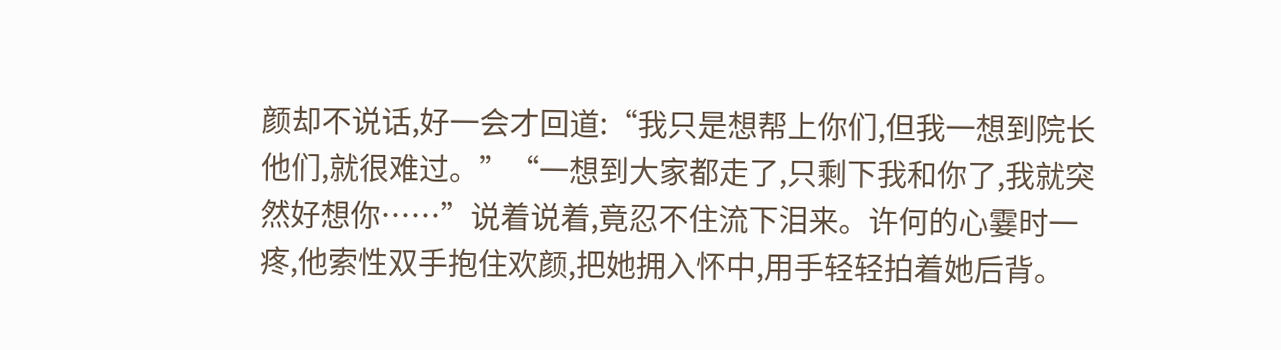颜却不说话,好一会才回道:“我只是想帮上你们,但我一想到院长他们,就很难过。”“一想到大家都走了,只剩下我和你了,我就突然好想你……”说着说着,竟忍不住流下泪来。许何的心霎时一疼,他索性双手抱住欢颜,把她拥入怀中,用手轻轻拍着她后背。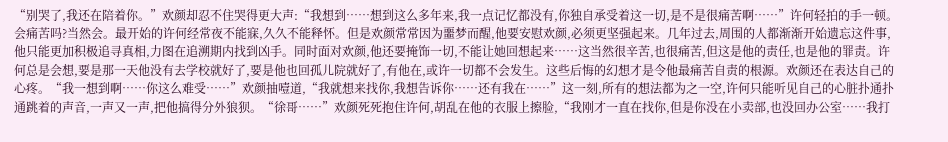“别哭了,我还在陪着你。”欢颜却忍不住哭得更大声:“我想到……想到这么多年来,我一点记忆都没有,你独自承受着这一切,是不是很痛苦啊……”许何轻拍的手一顿。会痛苦吗?当然会。最开始的许何经常夜不能寐,久久不能释怀。但是欢颜常常因为噩梦而醒,他要安慰欢颜,必须更坚强起来。几年过去,周围的人都渐渐开始遗忘这件事,他只能更加积极追寻真相,力图在追溯期内找到凶手。同时面对欢颜,他还要掩饰一切,不能让她回想起来……这当然很辛苦,也很痛苦,但这是他的责任,也是他的罪责。许何总是会想,要是那一天他没有去学校就好了,要是他也回孤儿院就好了,有他在,或许一切都不会发生。这些后悔的幻想才是令他最痛苦自责的根源。欢颜还在表达自己的心疼。“我一想到啊……你这么难受……”欢颜抽噎道,“我就想来找你,我想告诉你……还有我在……”这一刻,所有的想法都为之一空,许何只能听见自己的心脏扑通扑通跳着的声音,一声又一声,把他搞得分外狼狈。“徐哥……”欢颜死死抱住许何,胡乱在他的衣服上擦脸,“我刚才一直在找你,但是你没在小卖部,也没回办公室……我打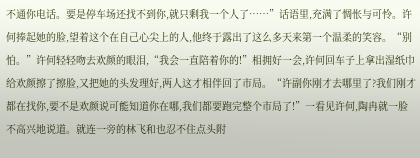不通你电话。要是停车场还找不到你,就只剩我一个人了……”话语里,充满了惆怅与可怜。许何捧起她的脸,望着这个在自己心尖上的人,他终于露出了这么多天来第一个温柔的笑容。“别怕。”许何轻轻吻去欢颜的眼泪,“我会一直陪着你的!”相拥好一会,许何回车子上拿出湿纸巾给欢颜擦了擦脸,又把她的头发理好,两人这才相伴回了市局。“许副你刚才去哪里了?我们刚才都在找你,要不是欢颜说可能知道你在哪,我们都要跑完整个市局了!”一看见许何,陶冉就一脸不高兴地说道。就连一旁的林飞和也忍不住点头附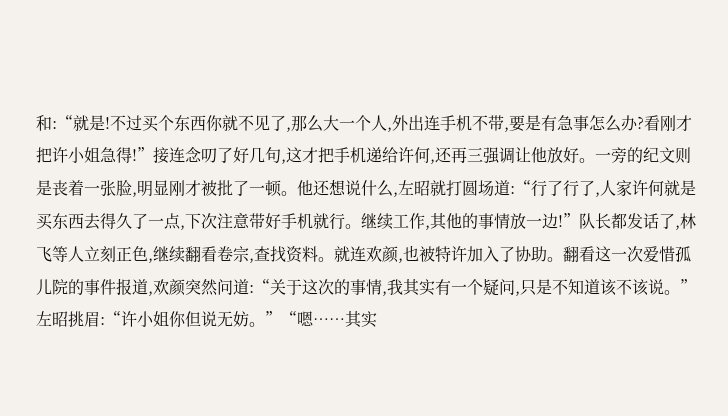和:“就是!不过买个东西你就不见了,那么大一个人,外出连手机不带,要是有急事怎么办?看刚才把许小姐急得!”接连念叨了好几句,这才把手机递给许何,还再三强调让他放好。一旁的纪文则是丧着一张脸,明显刚才被批了一顿。他还想说什么,左昭就打圆场道:“行了行了,人家许何就是买东西去得久了一点,下次注意带好手机就行。继续工作,其他的事情放一边!”队长都发话了,林飞等人立刻正色,继续翻看卷宗,查找资料。就连欢颜,也被特许加入了协助。翻看这一次爱惜孤儿院的事件报道,欢颜突然问道:“关于这次的事情,我其实有一个疑问,只是不知道该不该说。”左昭挑眉:“许小姐你但说无妨。”“嗯……其实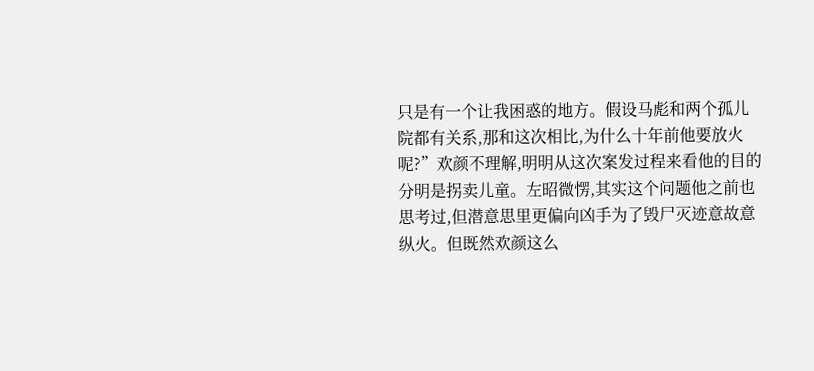只是有一个让我困惑的地方。假设马彪和两个孤儿院都有关系,那和这次相比,为什么十年前他要放火呢?”欢颜不理解,明明从这次案发过程来看他的目的分明是拐卖儿童。左昭微愣,其实这个问题他之前也思考过,但潜意思里更偏向凶手为了毁尸灭迹意故意纵火。但既然欢颜这么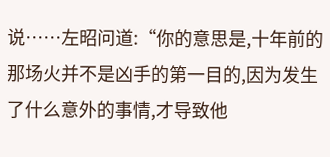说……左昭问道:“你的意思是,十年前的那场火并不是凶手的第一目的,因为发生了什么意外的事情,才导致他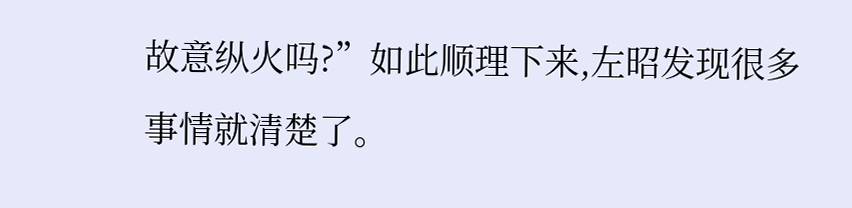故意纵火吗?”如此顺理下来,左昭发现很多事情就清楚了。